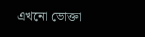এখনো ভোক্তা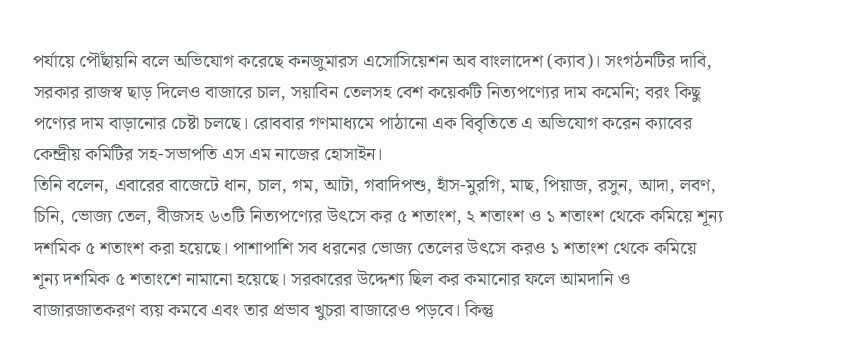পর্যায়ে পৌঁছায়নি বলে অভিযোগ করেছে কনজুমারস এসোসিয়েশন অব বাংলাদেশ (ক্যাব)। সংগঠনটির দাবি, সরকার রাজস্ব ছাড় দিলেও বাজারে চাল, সয়াবিন তেলসহ বেশ কয়েকটি নিত্যপণ্যের দাম কমেনি; বরং কিছু পণ্যের দাম বাড়ানোর চেষ্টা চলছে। রোববার গণমাধ্যমে পাঠানো এক বিবৃতিতে এ অভিযোগ করেন ক্যাবের কেন্দ্রীয় কমিটির সহ-সভাপতি এস এম নাজের হোসাইন।
তিনি বলেন, এবারের বাজেটে ধান, চাল, গম, আটা, গবাদিপশু, হাঁস-মুরগি, মাছ, পিয়াজ, রসুন, আদা, লবণ, চিনি, ভোজ্য তেল, বীজসহ ৬৩টি নিত্যপণ্যের উৎসে কর ৫ শতাংশ, ২ শতাংশ ও ১ শতাংশ থেকে কমিয়ে শূন্য দশমিক ৫ শতাংশ করা হয়েছে। পাশাপাশি সব ধরনের ভোজ্য তেলের উৎসে করও ১ শতাংশ থেকে কমিয়ে শূন্য দশমিক ৫ শতাংশে নামানো হয়েছে। সরকারের উদ্দেশ্য ছিল কর কমানোর ফলে আমদানি ও বাজারজাতকরণ ব্যয় কমবে এবং তার প্রভাব খুচরা বাজারেও পড়বে। কিন্তু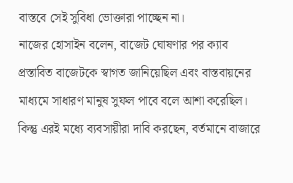বাস্তবে সেই সুবিধা ভোক্তারা পাচ্ছেন না।
নাজের হোসাইন বলেন, বাজেট ঘোষণার পর ক্যাব প্রস্তাবিত বাজেটকে স্বাগত জানিয়েছিল এবং বাস্তবায়নের মাধ্যমে সাধারণ মানুষ সুফল পাবে বলে আশা করেছিল। কিন্তু এরই মধ্যে ব্যবসায়ীরা দাবি করছেন, বর্তমানে বাজারে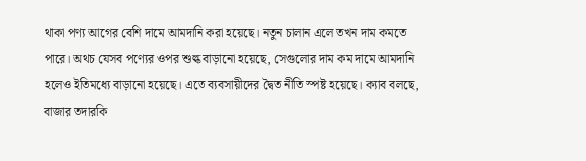থাকা পণ্য আগের বেশি দামে আমদানি করা হয়েছে। নতুন চালান এলে তখন দাম কমতে পারে। অথচ যেসব পণ্যের ওপর শুল্ক বাড়ানো হয়েছে, সেগুলোর দাম কম দামে আমদানি হলেও ইতিমধ্যে বাড়ানো হয়েছে। এতে ব্যবসায়ীদের দ্বৈত নীতি স্পষ্ট হয়েছে। ক্যাব বলছে, বাজার তদারকি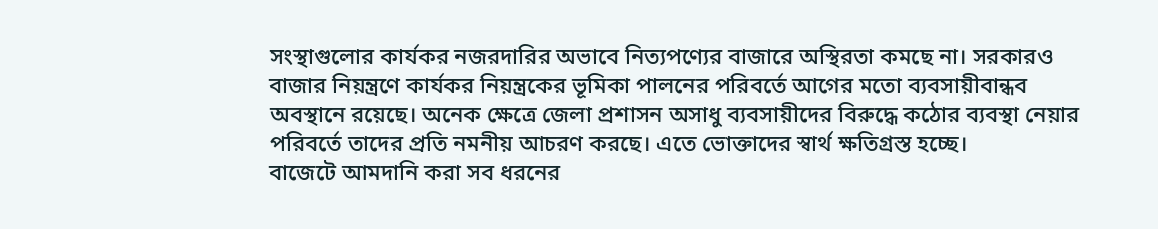সংস্থাগুলোর কার্যকর নজরদারির অভাবে নিত্যপণ্যের বাজারে অস্থিরতা কমছে না। সরকারও বাজার নিয়ন্ত্রণে কার্যকর নিয়ন্ত্রকের ভূমিকা পালনের পরিবর্তে আগের মতো ব্যবসায়ীবান্ধব অবস্থানে রয়েছে। অনেক ক্ষেত্রে জেলা প্রশাসন অসাধু ব্যবসায়ীদের বিরুদ্ধে কঠোর ব্যবস্থা নেয়ার পরিবর্তে তাদের প্রতি নমনীয় আচরণ করছে। এতে ভোক্তাদের স্বার্থ ক্ষতিগ্রস্ত হচ্ছে।
বাজেটে আমদানি করা সব ধরনের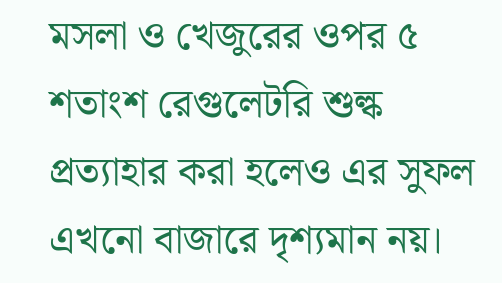মসলা ও খেজুরের ওপর ৫ শতাংশ রেগুলেটরি শুল্ক প্রত্যাহার করা হলেও এর সুফল এখনো বাজারে দৃশ্যমান নয়।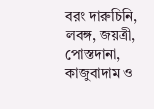বরং দারুচিনি, লবঙ্গ, জয়ত্রী, পোস্তদানা, কাজুবাদাম ও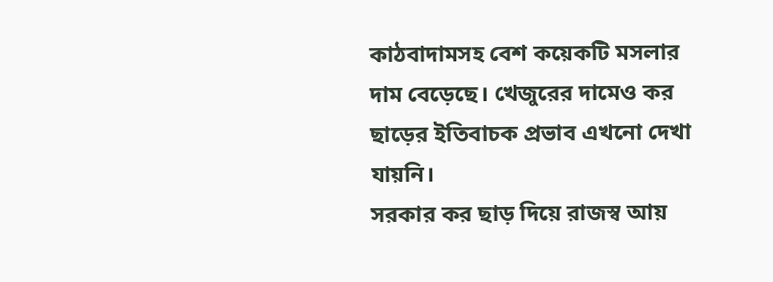কাঠবাদামসহ বেশ কয়েকটি মসলার দাম বেড়েছে। খেজুরের দামেও কর ছাড়ের ইতিবাচক প্রভাব এখনো দেখা যায়নি।
সরকার কর ছাড় দিয়ে রাজস্ব আয়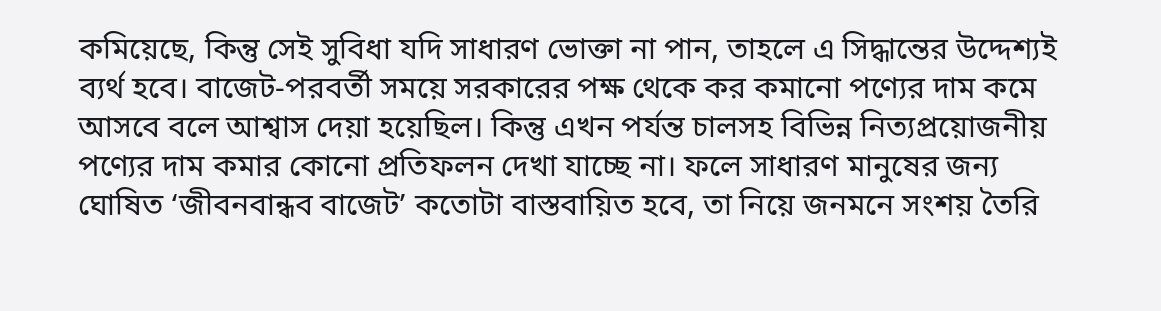কমিয়েছে, কিন্তু সেই সুবিধা যদি সাধারণ ভোক্তা না পান, তাহলে এ সিদ্ধান্তের উদ্দেশ্যই ব্যর্থ হবে। বাজেট-পরবর্তী সময়ে সরকারের পক্ষ থেকে কর কমানো পণ্যের দাম কমে আসবে বলে আশ্বাস দেয়া হয়েছিল। কিন্তু এখন পর্যন্ত চালসহ বিভিন্ন নিত্যপ্রয়োজনীয় পণ্যের দাম কমার কোনো প্রতিফলন দেখা যাচ্ছে না। ফলে সাধারণ মানুষের জন্য ঘোষিত ‘জীবনবান্ধব বাজেট’ কতোটা বাস্তবায়িত হবে, তা নিয়ে জনমনে সংশয় তৈরি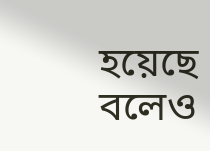হয়েছে বলেও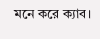মনে করে ক্যাব।